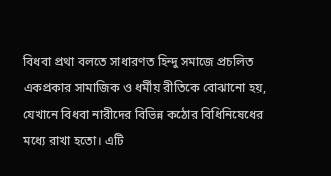বিধবা প্রথা বলতে সাধারণত হিন্দু সমাজে প্রচলিত একপ্রকার সামাজিক ও ধর্মীয় রীতিকে বোঝানো হয়, যেখানে বিধবা নারীদের বিভিন্ন কঠোর বিধিনিষেধের মধ্যে রাখা হতো। এটি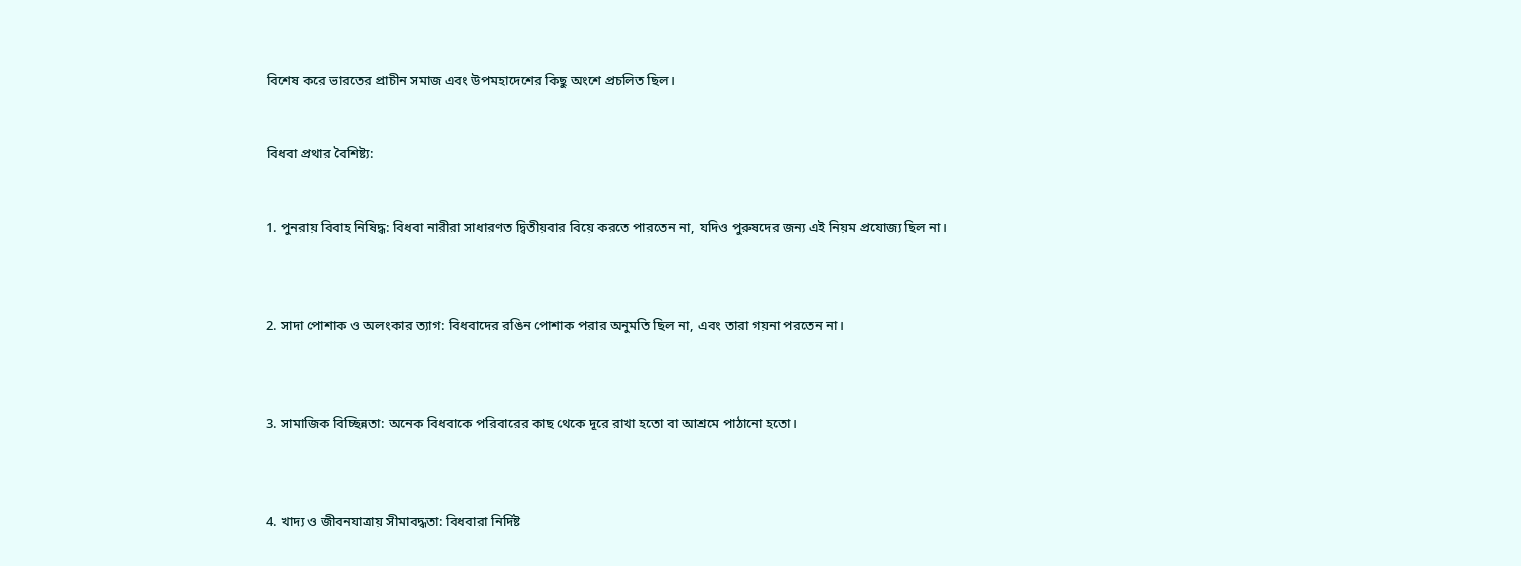বিশেষ করে ভারতের প্রাচীন সমাজ এবং উপমহাদেশের কিছু অংশে প্রচলিত ছিল।


বিধবা প্রথার বৈশিষ্ট্য:


1. পুনরায় বিবাহ নিষিদ্ধ: বিধবা নারীরা সাধারণত দ্বিতীয়বার বিয়ে করতে পারতেন না, যদিও পুরুষদের জন্য এই নিয়ম প্রযোজ্য ছিল না।



2. সাদা পোশাক ও অলংকার ত্যাগ: বিধবাদের রঙিন পোশাক পরার অনুমতি ছিল না, এবং তারা গয়না পরতেন না।



3. সামাজিক বিচ্ছিন্নতা: অনেক বিধবাকে পরিবারের কাছ থেকে দূরে রাখা হতো বা আশ্রমে পাঠানো হতো।



4. খাদ্য ও জীবনযাত্রায় সীমাবদ্ধতা: বিধবারা নির্দিষ্ট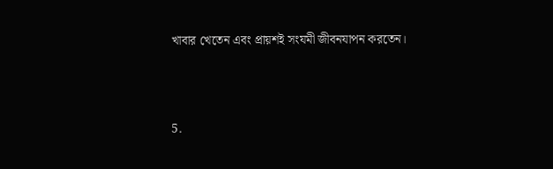খাবার খেতেন এবং প্রায়শই সংযমী জীবনযাপন করতেন।



5.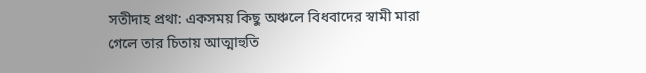সতীদাহ প্রথা: একসময় কিছু অঞ্চলে বিধবাদের স্বামী মারা গেলে তার চিতায় আত্মাহুতি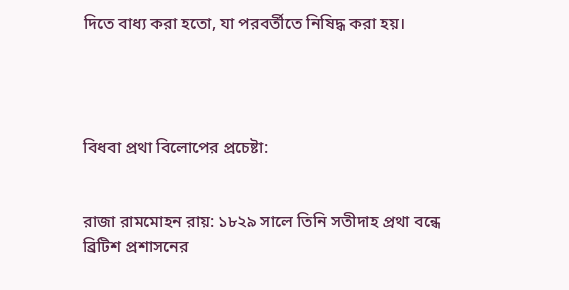দিতে বাধ্য করা হতো, যা পরবর্তীতে নিষিদ্ধ করা হয়।




বিধবা প্রথা বিলোপের প্রচেষ্টা:


রাজা রামমোহন রায়: ১৮২৯ সালে তিনি সতীদাহ প্রথা বন্ধে ব্রিটিশ প্রশাসনের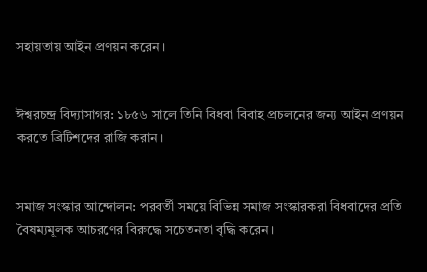সহায়তায় আইন প্রণয়ন করেন।


ঈশ্বরচন্দ্র বিদ্যাসাগর: ১৮৫৬ সালে তিনি বিধবা বিবাহ প্রচলনের জন্য আইন প্রণয়ন করতে ব্রিটিশদের রাজি করান।


সমাজ সংস্কার আন্দোলন: পরবর্তী সময়ে বিভিন্ন সমাজ সংস্কারকরা বিধবাদের প্রতি বৈষম্যমূলক আচরণের বিরুদ্ধে সচেতনতা বৃদ্ধি করেন।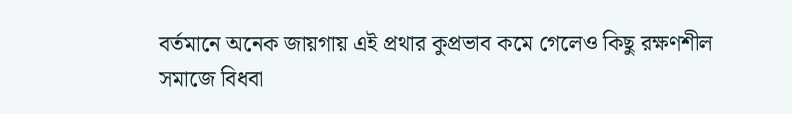বর্তমানে অনেক জায়গায় এই প্রথার কুপ্রভাব কমে গেলেও কিছু রক্ষণশীল সমাজে বিধবা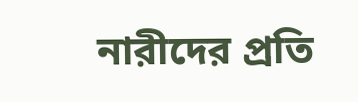নারীদের প্রতি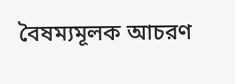বৈষম্যমূলক আচরণ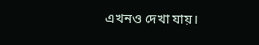এখনও দেখা যায়।